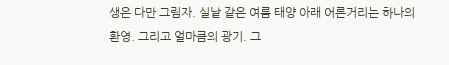생은 다만 그림자. 실낱 같은 여름 태양 아래 어른거리는 하나의 환영. 그리고 얼마큼의 광기. 그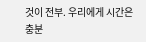것이 전부. 우리에게 시간은 충분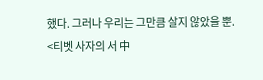했다. 그러나 우리는 그만큼 살지 않았을 뿐.
<티벳 사자의 서 中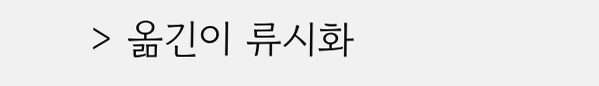> 옮긴이 류시화